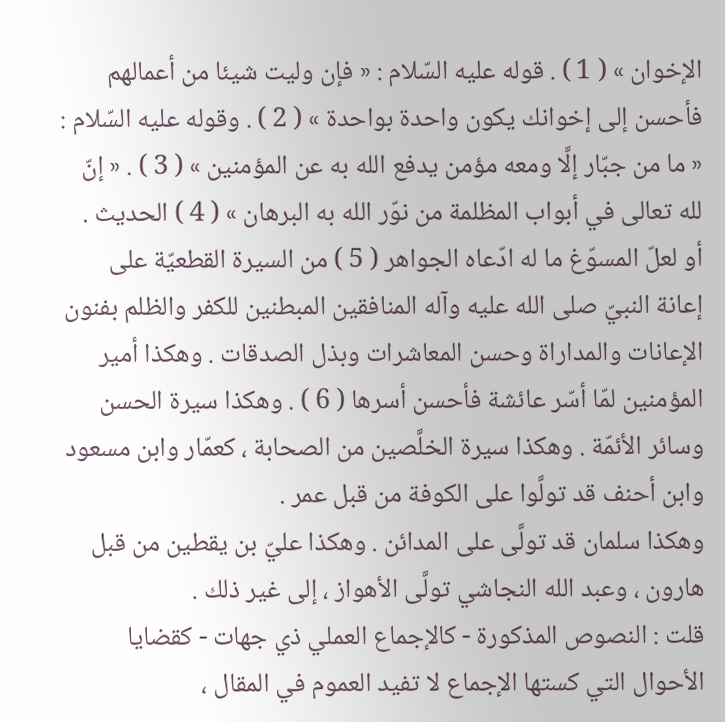الإخوان » ( 1 ) . قوله عليه السّلام : « فإن وليت شيئا من أعمالهم فأحسن إلى إخوانك يكون واحدة بواحدة » ( 2 ) . وقوله عليه السّلام : « ما من جبّار إلَّا ومعه مؤمن يدفع الله به عن المؤمنين » ( 3 ) . « إنّ لله تعالى في أبواب المظلمة من نوّر الله به البرهان » ( 4 ) الحديث .
أو لعلّ المسوّغ ما له ادّعاه الجواهر ( 5 ) من السيرة القطعيّة على إعانة النبيّ صلى الله عليه وآله المنافقين المبطنين للكفر والظلم بفنون الإعانات والمداراة وحسن المعاشرات وبذل الصدقات . وهكذا أمير المؤمنين لمّا أسّر عائشة فأحسن أسرها ( 6 ) . وهكذا سيرة الحسن وسائر الأئمّة . وهكذا سيرة الخلَّصين من الصحابة ، كعمّار وابن مسعود وابن أحنف قد تولَّوا على الكوفة من قبل عمر .
وهكذا سلمان قد تولَّى على المدائن . وهكذا عليّ بن يقطين من قبل هارون ، وعبد الله النجاشي تولَّى الأهواز ، إلى غير ذلك .
قلت : النصوص المذكورة - كالإجماع العملي ذي جهات - كقضايا الأحوال التي كستها الإجماع لا تفيد العموم في المقال ،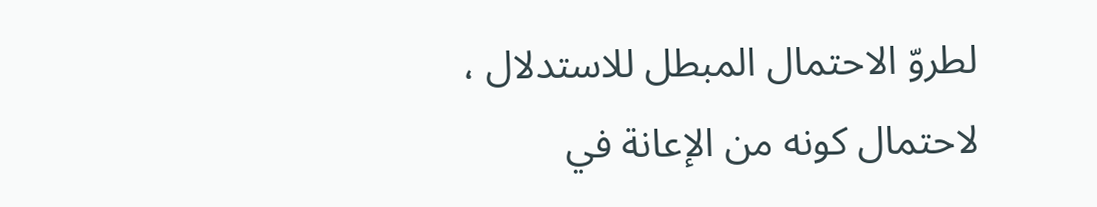لطروّ الاحتمال المبطل للاستدلال ، لاحتمال كونه من الإعانة في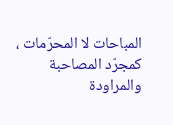المباحات لا المحرّمات ، كمجرّد المصاحبة والمراودة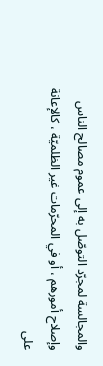والمجالسة لمجرّد التوصّل به إلى عموم مصالح الناس وإصلاح أمورهم ، أو في المحرّمات غير الظلميّة ، كالإعانة على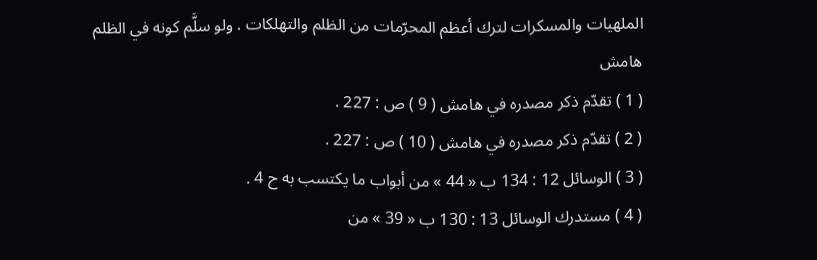الملهيات والمسكرات لترك أعظم المحرّمات من الظلم والتهلكات . ولو سلَّم كونه في الظلم
هامش
( 1 ) تقدّم ذكر مصدره في هامش ( 9 ) ص : 227 .
( 2 ) تقدّم ذكر مصدره في هامش ( 10 ) ص : 227 .
( 3 ) الوسائل 12 : 134 ب « 44 » من أبواب ما يكتسب به ح 4 .
( 4 ) مستدرك الوسائل 13 : 130 ب « 39 » من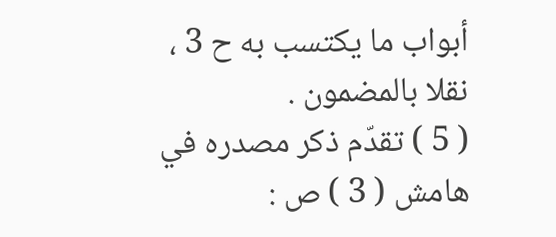أبواب ما يكتسب به ح 3 ، نقلا بالمضمون .
( 5 ) تقدّم ذكر مصدره في هامش ( 3 ) ص :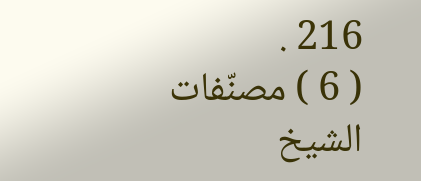216 .
( 6 ) مصنّفات الشيخ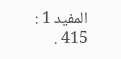المفيد 1 : 415 .